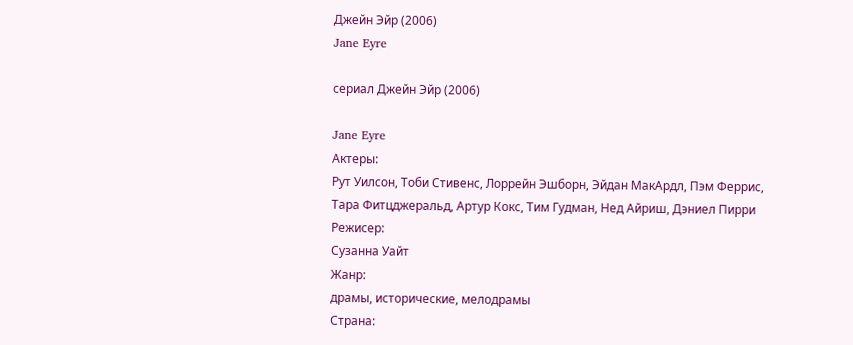Джейн Эйр (2006)
Jane Eyre

сериал Джейн Эйр (2006)

Jane Eyre
Актеры:
Рут Уилсон, Тоби Стивенс, Лоррейн Эшборн, Эйдан МакАрдл, Пэм Феррис, Тара Фитцджеральд, Артур Кокс, Тим Гудман, Нед Айриш, Дэниел Пирри
Режисер:
Сузанна Уайт
Жанр:
драмы, исторические, мелодрамы
Страна: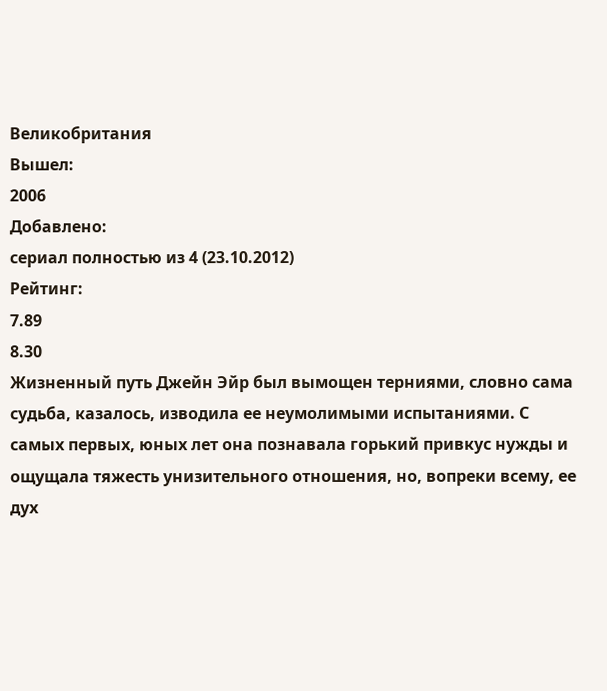Великобритания
Вышел:
2006
Добавлено:
сериал полностью из 4 (23.10.2012)
Рейтинг:
7.89
8.30
Жизненный путь Джейн Эйр был вымощен терниями, словно сама судьба, казалось, изводила ее неумолимыми испытаниями. С самых первых, юных лет она познавала горький привкус нужды и ощущала тяжесть унизительного отношения, но, вопреки всему, ее дух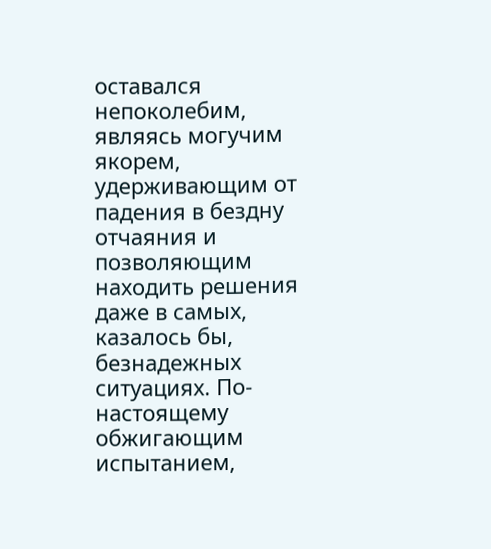оставался непоколебим, являясь могучим якорем, удерживающим от падения в бездну отчаяния и позволяющим находить решения даже в самых, казалось бы, безнадежных ситуациях. По-настоящему обжигающим испытанием,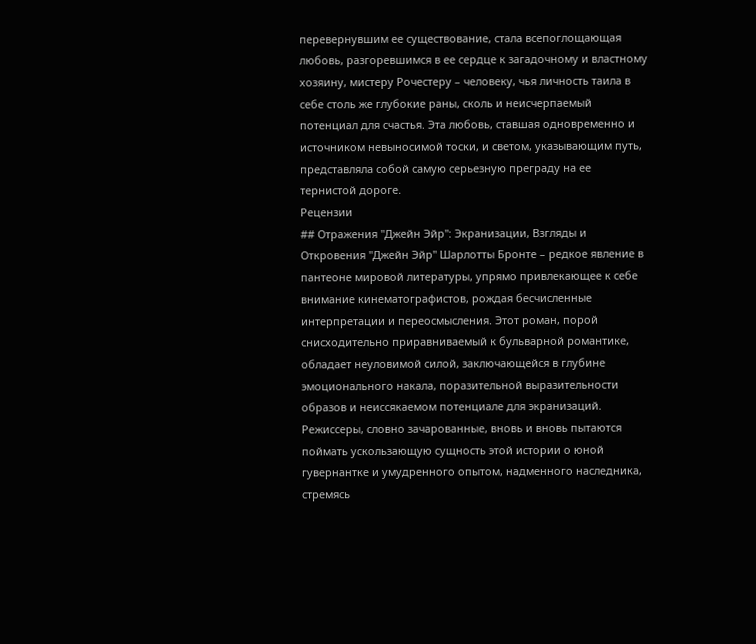перевернувшим ее существование, стала всепоглощающая любовь, разгоревшимся в ее сердце к загадочному и властному хозяину, мистеру Рочестеру – человеку, чья личность таила в себе столь же глубокие раны, сколь и неисчерпаемый потенциал для счастья. Эта любовь, ставшая одновременно и источником невыносимой тоски, и светом, указывающим путь, представляла собой самую серьезную преграду на ее тернистой дороге.
Рецензии
## Отражения "Джейн Эйр": Экранизации, Взгляды и Откровения "Джейн Эйр" Шарлотты Бронте – редкое явление в пантеоне мировой литературы, упрямо привлекающее к себе внимание кинематографистов, рождая бесчисленные интерпретации и переосмысления. Этот роман, порой снисходительно приравниваемый к бульварной романтике, обладает неуловимой силой, заключающейся в глубине эмоционального накала, поразительной выразительности образов и неиссякаемом потенциале для экранизаций. Режиссеры, словно зачарованные, вновь и вновь пытаются поймать ускользающую сущность этой истории о юной гувернантке и умудренного опытом, надменного наследника, стремясь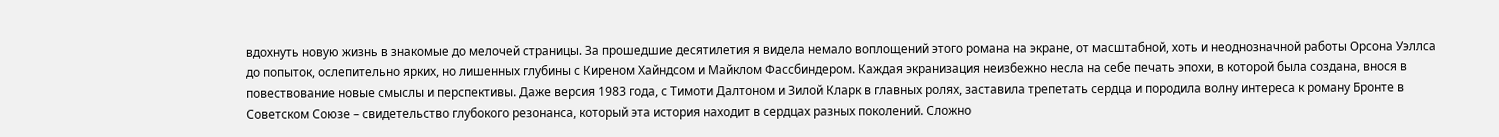вдохнуть новую жизнь в знакомые до мелочей страницы. За прошедшие десятилетия я видела немало воплощений этого романа на экране, от масштабной, хоть и неоднозначной работы Орсона Уэллса до попыток, ослепительно ярких, но лишенных глубины с Киреном Хайндсом и Майклом Фассбиндером. Каждая экранизация неизбежно несла на себе печать эпохи, в которой была создана, внося в повествование новые смыслы и перспективы. Даже версия 1983 года, с Тимоти Далтоном и Зилой Кларк в главных ролях, заставила трепетать сердца и породила волну интереса к роману Бронте в Советском Союзе – свидетельство глубокого резонанса, который эта история находит в сердцах разных поколений. Сложно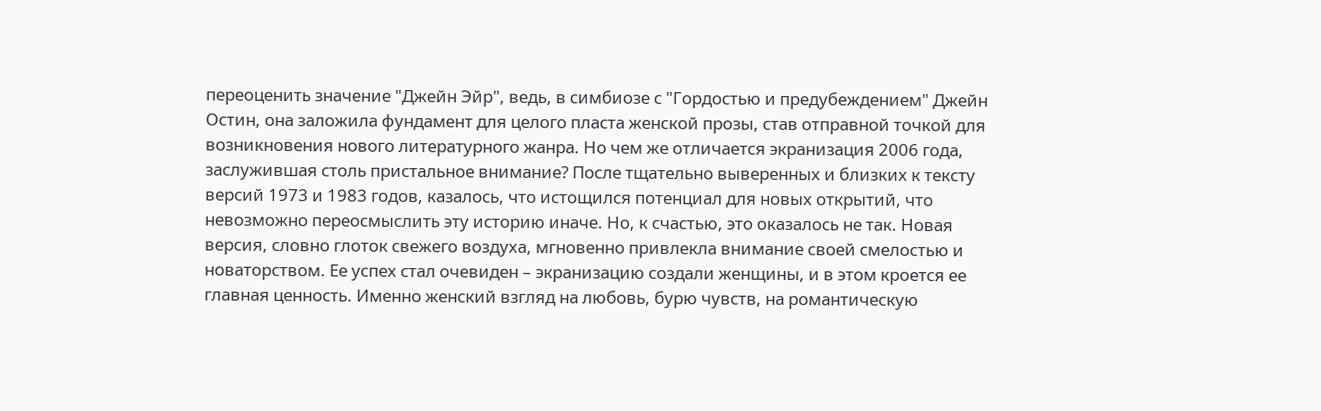переоценить значение "Джейн Эйр", ведь, в симбиозе с "Гордостью и предубеждением" Джейн Остин, она заложила фундамент для целого пласта женской прозы, став отправной точкой для возникновения нового литературного жанра. Но чем же отличается экранизация 2006 года, заслужившая столь пристальное внимание? После тщательно выверенных и близких к тексту версий 1973 и 1983 годов, казалось, что истощился потенциал для новых открытий, что невозможно переосмыслить эту историю иначе. Но, к счастью, это оказалось не так. Новая версия, словно глоток свежего воздуха, мгновенно привлекла внимание своей смелостью и новаторством. Ее успех стал очевиден – экранизацию создали женщины, и в этом кроется ее главная ценность. Именно женский взгляд на любовь, бурю чувств, на романтическую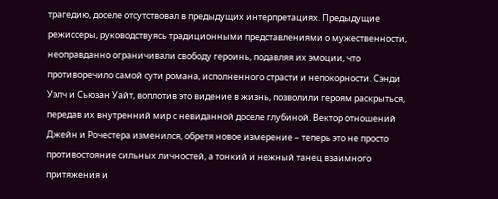трагедию, доселе отсутствовал в предыдущих интерпретациях. Предыдущие режиссеры, руководствуясь традиционными представлениями о мужественности, неоправданно ограничивали свободу героинь, подавляя их эмоции, что противоречило самой сути романа, исполненного страсти и непокорности. Сэнди Уэлч и Сьюзан Уайт, воплотив это видение в жизнь, позволили героям раскрыться, передав их внутренний мир с невиданной доселе глубиной. Вектор отношений Джейн и Рочестера изменился, обретя новое измерение – теперь это не просто противостояние сильных личностей, а тонкий и нежный танец взаимного притяжения и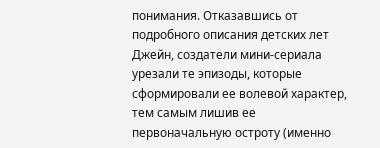понимания. Отказавшись от подробного описания детских лет Джейн, создатели мини-сериала урезали те эпизоды, которые сформировали ее волевой характер, тем самым лишив ее первоначальную остроту (именно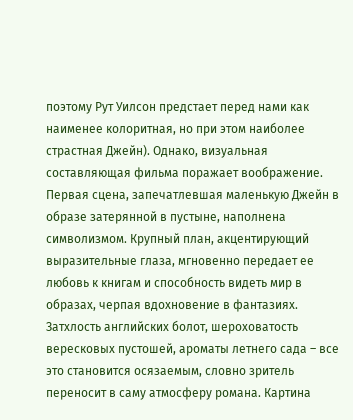поэтому Рут Уилсон предстает перед нами как наименее колоритная, но при этом наиболее страстная Джейн). Однако, визуальная составляющая фильма поражает воображение. Первая сцена, запечатлевшая маленькую Джейн в образе затерянной в пустыне, наполнена символизмом. Крупный план, акцентирующий выразительные глаза, мгновенно передает ее любовь к книгам и способность видеть мир в образах, черпая вдохновение в фантазиях. Затхлость английских болот, шероховатость вересковых пустошей, ароматы летнего сада – все это становится осязаемым, словно зритель переносит в саму атмосферу романа. Картина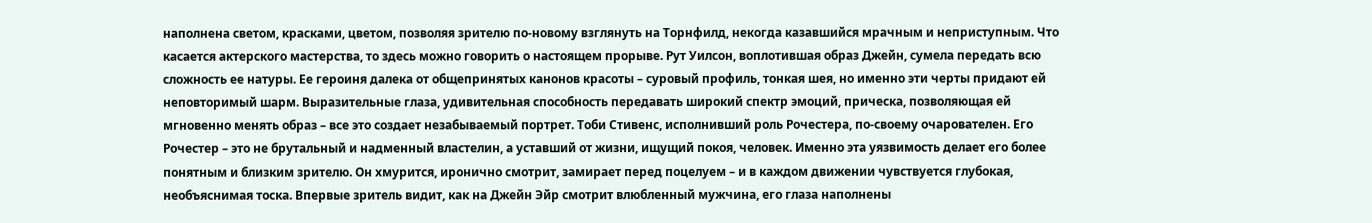наполнена светом, красками, цветом, позволяя зрителю по-новому взглянуть на Торнфилд, некогда казавшийся мрачным и неприступным. Что касается актерского мастерства, то здесь можно говорить о настоящем прорыве. Рут Уилсон, воплотившая образ Джейн, сумела передать всю сложность ее натуры. Ее героиня далека от общепринятых канонов красоты – суровый профиль, тонкая шея, но именно эти черты придают ей неповторимый шарм. Выразительные глаза, удивительная способность передавать широкий спектр эмоций, прическа, позволяющая ей мгновенно менять образ – все это создает незабываемый портрет. Тоби Стивенс, исполнивший роль Рочестера, по-своему очарователен. Его Рочестер – это не брутальный и надменный властелин, а уставший от жизни, ищущий покоя, человек. Именно эта уязвимость делает его более понятным и близким зрителю. Он хмурится, иронично смотрит, замирает перед поцелуем – и в каждом движении чувствуется глубокая, необъяснимая тоска. Впервые зритель видит, как на Джейн Эйр смотрит влюбленный мужчина, его глаза наполнены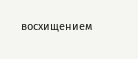восхищением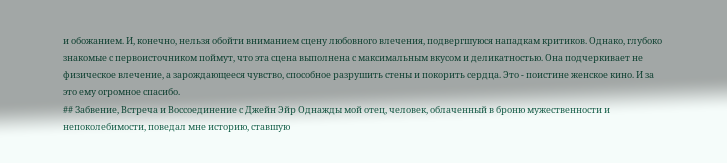и обожанием. И, конечно, нельзя обойти вниманием сцену любовного влечения, подвергшуюся нападкам критиков. Однако, глубоко знакомые с первоисточником поймут, что эта сцена выполнена с максимальным вкусом и деликатностью. Она подчеркивает не физическое влечение, а зарождающееся чувство, способное разрушить стены и покорить сердца. Это - поистине женское кино. И за это ему огромное спасибо.
## Забвение, Встреча и Воссоединение с Джейн Эйр Однажды мой отец, человек, облаченный в броню мужественности и непоколебимости, поведал мне историю, ставшую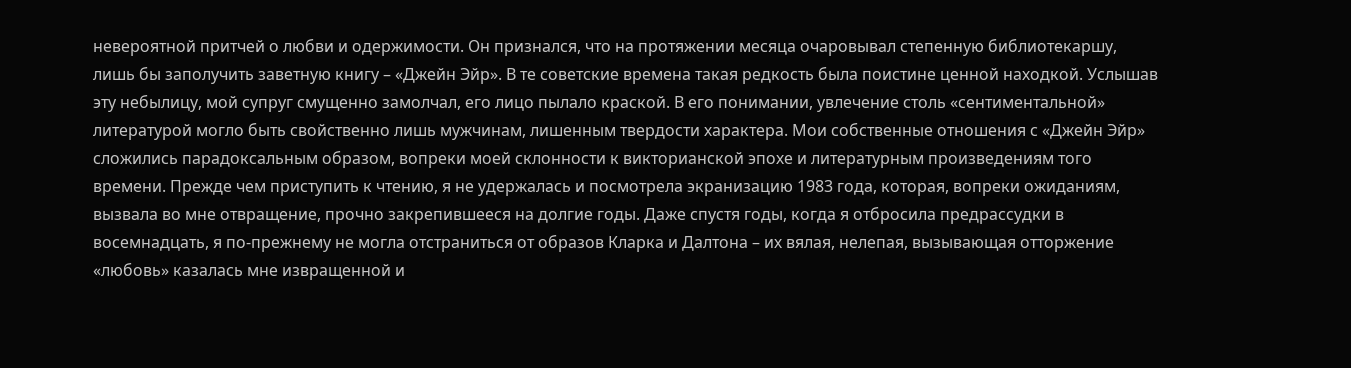невероятной притчей о любви и одержимости. Он признался, что на протяжении месяца очаровывал степенную библиотекаршу, лишь бы заполучить заветную книгу – «Джейн Эйр». В те советские времена такая редкость была поистине ценной находкой. Услышав эту небылицу, мой супруг смущенно замолчал, его лицо пылало краской. В его понимании, увлечение столь «сентиментальной» литературой могло быть свойственно лишь мужчинам, лишенным твердости характера. Мои собственные отношения с «Джейн Эйр» сложились парадоксальным образом, вопреки моей склонности к викторианской эпохе и литературным произведениям того времени. Прежде чем приступить к чтению, я не удержалась и посмотрела экранизацию 1983 года, которая, вопреки ожиданиям, вызвала во мне отвращение, прочно закрепившееся на долгие годы. Даже спустя годы, когда я отбросила предрассудки в восемнадцать, я по-прежнему не могла отстраниться от образов Кларка и Далтона – их вялая, нелепая, вызывающая отторжение «любовь» казалась мне извращенной и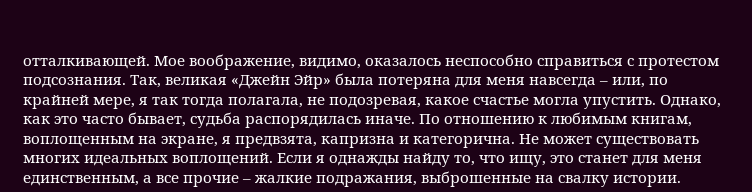отталкивающей. Мое воображение, видимо, оказалось неспособно справиться с протестом подсознания. Так, великая «Джейн Эйр» была потеряна для меня навсегда – или, по крайней мере, я так тогда полагала, не подозревая, какое счастье могла упустить. Однако, как это часто бывает, судьба распорядилась иначе. По отношению к любимым книгам, воплощенным на экране, я предвзята, капризна и категорична. Не может существовать многих идеальных воплощений. Если я однажды найду то, что ищу, это станет для меня единственным, а все прочие – жалкие подражания, выброшенные на свалку истории.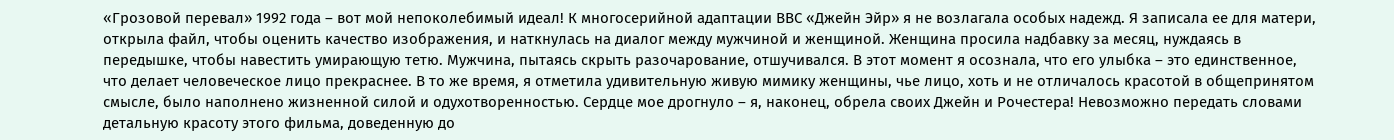«Грозовой перевал» 1992 года – вот мой непоколебимый идеал! К многосерийной адаптации ВВС «Джейн Эйр» я не возлагала особых надежд. Я записала ее для матери, открыла файл, чтобы оценить качество изображения, и наткнулась на диалог между мужчиной и женщиной. Женщина просила надбавку за месяц, нуждаясь в передышке, чтобы навестить умирающую тетю. Мужчина, пытаясь скрыть разочарование, отшучивался. В этот момент я осознала, что его улыбка – это единственное, что делает человеческое лицо прекраснее. В то же время, я отметила удивительную живую мимику женщины, чье лицо, хоть и не отличалось красотой в общепринятом смысле, было наполнено жизненной силой и одухотворенностью. Сердце мое дрогнуло – я, наконец, обрела своих Джейн и Рочестера! Невозможно передать словами детальную красоту этого фильма, доведенную до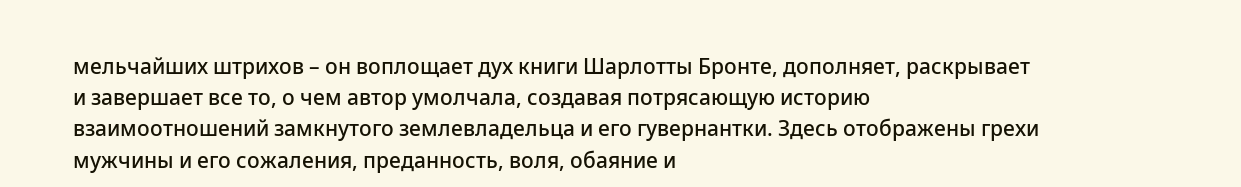мельчайших штрихов – он воплощает дух книги Шарлотты Бронте, дополняет, раскрывает и завершает все то, о чем автор умолчала, создавая потрясающую историю взаимоотношений замкнутого землевладельца и его гувернантки. Здесь отображены грехи мужчины и его сожаления, преданность, воля, обаяние и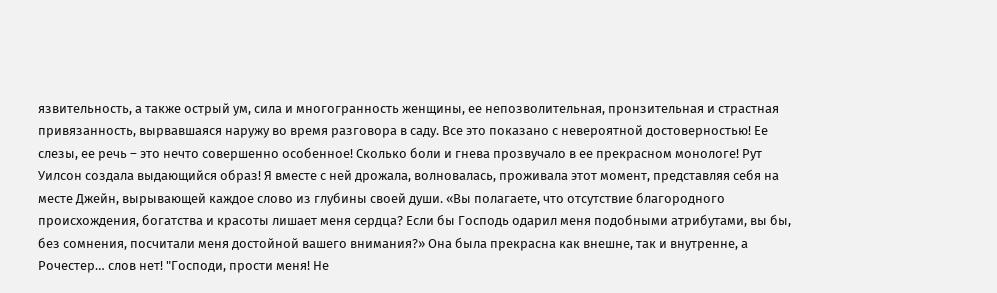язвительность, а также острый ум, сила и многогранность женщины, ее непозволительная, пронзительная и страстная привязанность, вырвавшаяся наружу во время разговора в саду. Все это показано с невероятной достоверностью! Ее слезы, ее речь – это нечто совершенно особенное! Сколько боли и гнева прозвучало в ее прекрасном монологе! Рут Уилсон создала выдающийся образ! Я вместе с ней дрожала, волновалась, проживала этот момент, представляя себя на месте Джейн, вырывающей каждое слово из глубины своей души. «Вы полагаете, что отсутствие благородного происхождения, богатства и красоты лишает меня сердца? Если бы Господь одарил меня подобными атрибутами, вы бы, без сомнения, посчитали меня достойной вашего внимания?» Она была прекрасна как внешне, так и внутренне, а Рочестер… слов нет! "Господи, прости меня! Не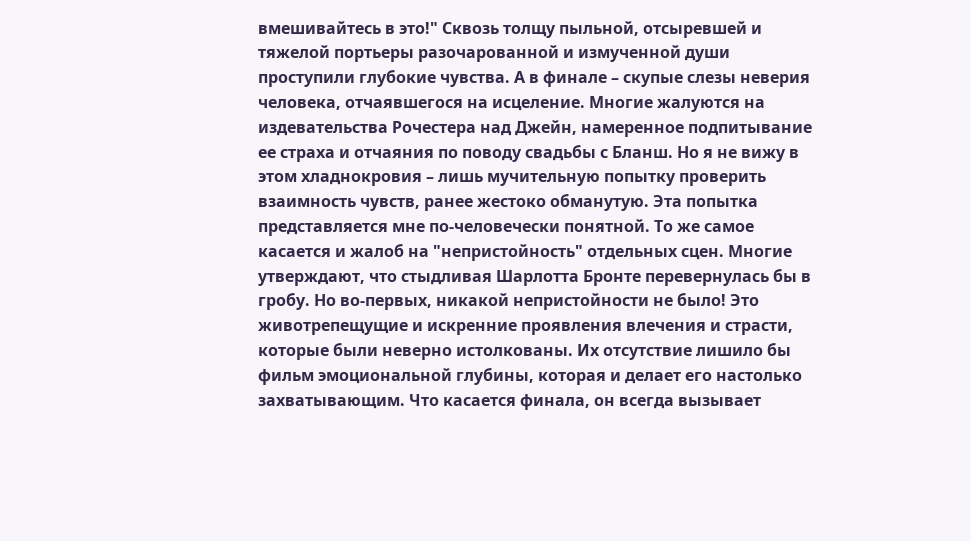вмешивайтесь в это!" Сквозь толщу пыльной, отсыревшей и тяжелой портьеры разочарованной и измученной души проступили глубокие чувства. А в финале – скупые слезы неверия человека, отчаявшегося на исцеление. Многие жалуются на издевательства Рочестера над Джейн, намеренное подпитывание ее страха и отчаяния по поводу свадьбы с Бланш. Но я не вижу в этом хладнокровия – лишь мучительную попытку проверить взаимность чувств, ранее жестоко обманутую. Эта попытка представляется мне по-человечески понятной. То же самое касается и жалоб на "непристойность" отдельных сцен. Многие утверждают, что стыдливая Шарлотта Бронте перевернулась бы в гробу. Но во-первых, никакой непристойности не было! Это животрепещущие и искренние проявления влечения и страсти, которые были неверно истолкованы. Их отсутствие лишило бы фильм эмоциональной глубины, которая и делает его настолько захватывающим. Что касается финала, он всегда вызывает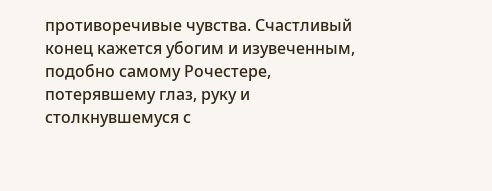противоречивые чувства. Счастливый конец кажется убогим и изувеченным, подобно самому Рочестере, потерявшему глаз, руку и столкнувшемуся с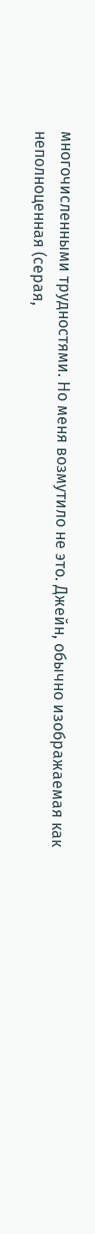многочисленными трудностями. Но меня возмутило не это. Джейн, обычно изображаемая как неполноценная (серая,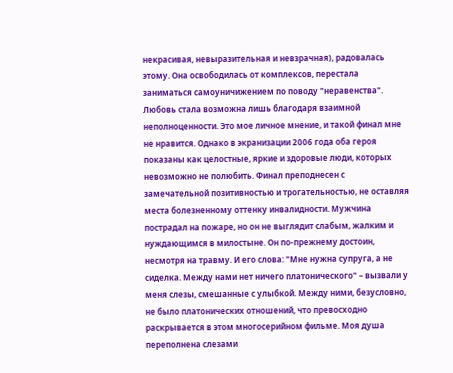некрасивая, невыразительная и невзрачная), радовалась этому. Она освободилась от комплексов, перестала заниматься самоуничижением по поводу "неравенства". Любовь стала возможна лишь благодаря взаимной неполноценности. Это мое личное мнение, и такой финал мне не нравится. Однако в экранизации 2006 года оба героя показаны как целостные, яркие и здоровые люди, которых невозможно не полюбить. Финал преподнесен с замечательной позитивностью и трогательностью, не оставляя места болезненному оттенку инвалидности. Мужчина пострадал на пожаре, но он не выглядит слабым, жалким и нуждающимся в милостыне. Он по-прежнему достоин, несмотря на травму. И его слова: "Мне нужна супруга, а не сиделка. Между нами нет ничего платонического" – вызвали у меня слезы, смешанные с улыбкой. Между ними, безусловно, не было платонических отношений, что превосходно раскрывается в этом многосерийном фильме. Моя душа переполнена слезами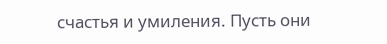счастья и умиления. Пусть они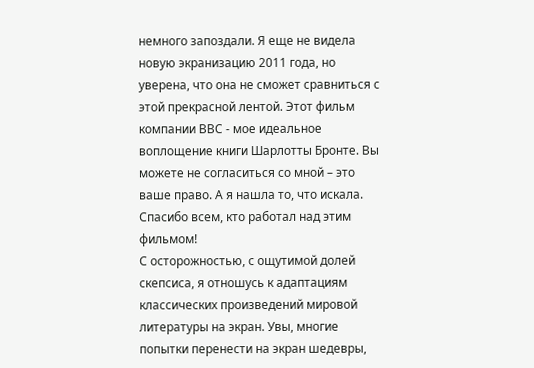немного запоздали. Я еще не видела новую экранизацию 2011 года, но уверена, что она не сможет сравниться с этой прекрасной лентой. Этот фильм компании ВВС - мое идеальное воплощение книги Шарлотты Бронте. Вы можете не согласиться со мной – это ваше право. А я нашла то, что искала. Спасибо всем, кто работал над этим фильмом!
С осторожностью, с ощутимой долей скепсиса, я отношусь к адаптациям классических произведений мировой литературы на экран. Увы, многие попытки перенести на экран шедевры,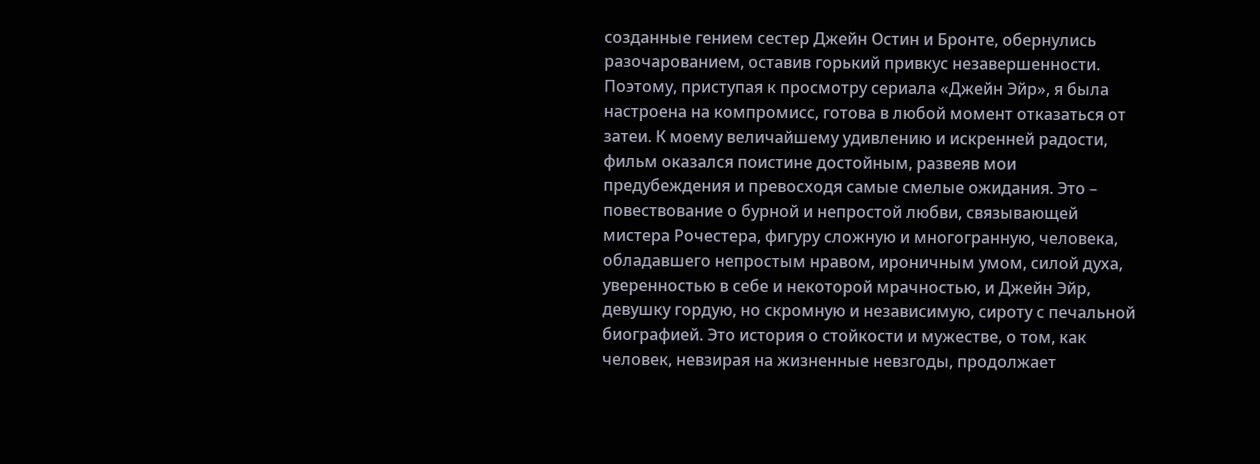созданные гением сестер Джейн Остин и Бронте, обернулись разочарованием, оставив горький привкус незавершенности. Поэтому, приступая к просмотру сериала «Джейн Эйр», я была настроена на компромисс, готова в любой момент отказаться от затеи. К моему величайшему удивлению и искренней радости, фильм оказался поистине достойным, развеяв мои предубеждения и превосходя самые смелые ожидания. Это – повествование о бурной и непростой любви, связывающей мистера Рочестера, фигуру сложную и многогранную, человека, обладавшего непростым нравом, ироничным умом, силой духа, уверенностью в себе и некоторой мрачностью, и Джейн Эйр, девушку гордую, но скромную и независимую, сироту с печальной биографией. Это история о стойкости и мужестве, о том, как человек, невзирая на жизненные невзгоды, продолжает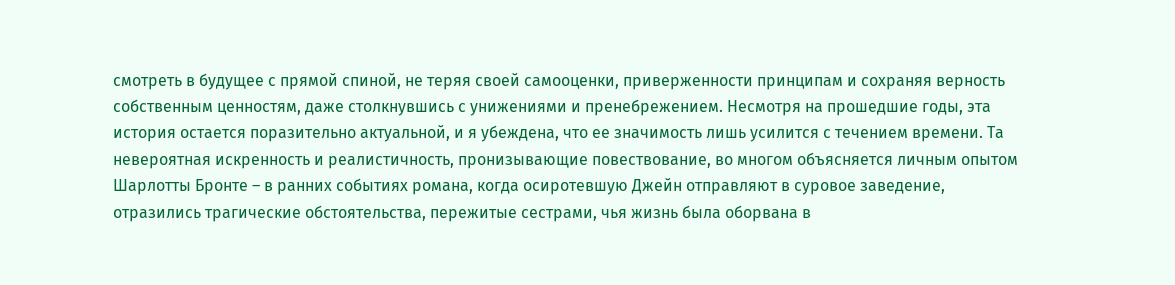смотреть в будущее с прямой спиной, не теряя своей самооценки, приверженности принципам и сохраняя верность собственным ценностям, даже столкнувшись с унижениями и пренебрежением. Несмотря на прошедшие годы, эта история остается поразительно актуальной, и я убеждена, что ее значимость лишь усилится с течением времени. Та невероятная искренность и реалистичность, пронизывающие повествование, во многом объясняется личным опытом Шарлотты Бронте – в ранних событиях романа, когда осиротевшую Джейн отправляют в суровое заведение, отразились трагические обстоятельства, пережитые сестрами, чья жизнь была оборвана в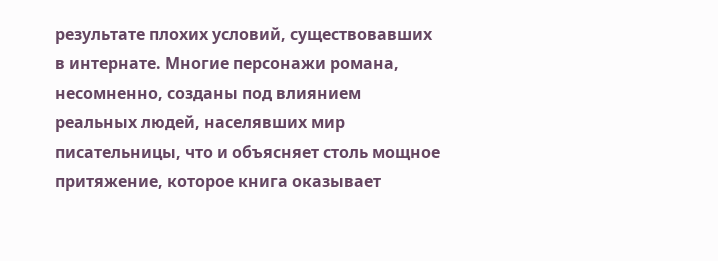результате плохих условий, существовавших в интернате. Многие персонажи романа, несомненно, созданы под влиянием реальных людей, населявших мир писательницы, что и объясняет столь мощное притяжение, которое книга оказывает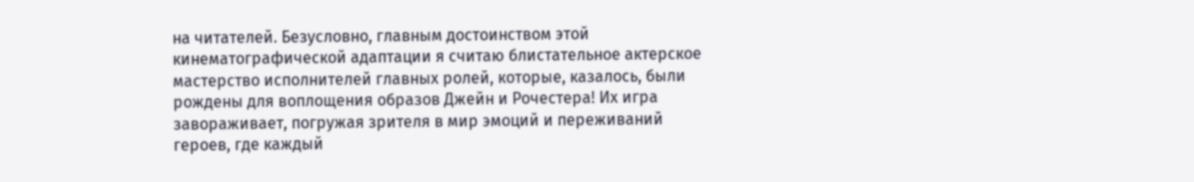на читателей. Безусловно, главным достоинством этой кинематографической адаптации я считаю блистательное актерское мастерство исполнителей главных ролей, которые, казалось, были рождены для воплощения образов Джейн и Рочестера! Их игра завораживает, погружая зрителя в мир эмоций и переживаний героев, где каждый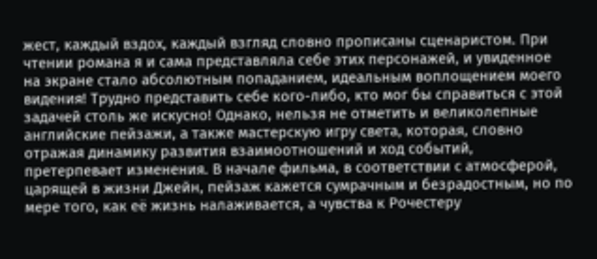жест, каждый вздох, каждый взгляд словно прописаны сценаристом. При чтении романа я и сама представляла себе этих персонажей, и увиденное на экране стало абсолютным попаданием, идеальным воплощением моего видения! Трудно представить себе кого-либо, кто мог бы справиться с этой задачей столь же искусно! Однако, нельзя не отметить и великолепные английские пейзажи, а также мастерскую игру света, которая, словно отражая динамику развития взаимоотношений и ход событий, претерпевает изменения. В начале фильма, в соответствии с атмосферой, царящей в жизни Джейн, пейзаж кажется сумрачным и безрадостным, но по мере того, как её жизнь налаживается, а чувства к Рочестеру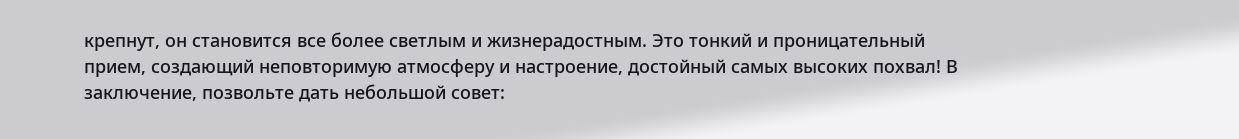крепнут, он становится все более светлым и жизнерадостным. Это тонкий и проницательный прием, создающий неповторимую атмосферу и настроение, достойный самых высоких похвал! В заключение, позвольте дать небольшой совет: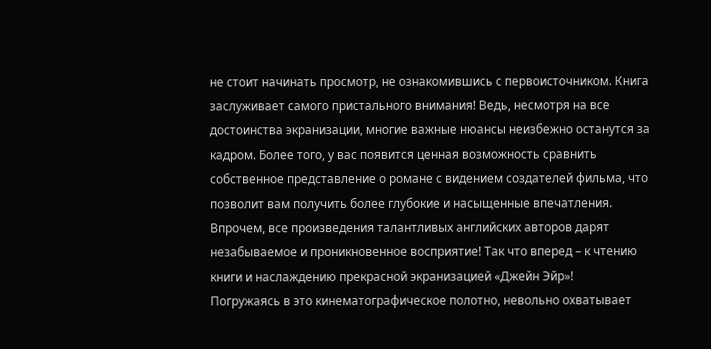не стоит начинать просмотр, не ознакомившись с первоисточником. Книга заслуживает самого пристального внимания! Ведь, несмотря на все достоинства экранизации, многие важные нюансы неизбежно останутся за кадром. Более того, у вас появится ценная возможность сравнить собственное представление о романе с видением создателей фильма, что позволит вам получить более глубокие и насыщенные впечатления. Впрочем, все произведения талантливых английских авторов дарят незабываемое и проникновенное восприятие! Так что вперед – к чтению книги и наслаждению прекрасной экранизацией «Джейн Эйр»!
Погружаясь в это кинематографическое полотно, невольно охватывает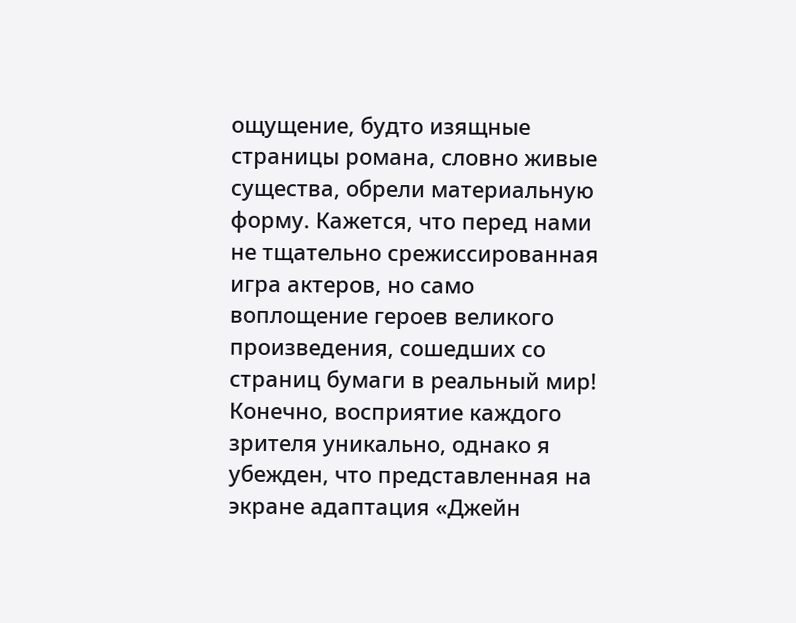ощущение, будто изящные страницы романа, словно живые существа, обрели материальную форму. Кажется, что перед нами не тщательно срежиссированная игра актеров, но само воплощение героев великого произведения, сошедших со страниц бумаги в реальный мир! Конечно, восприятие каждого зрителя уникально, однако я убежден, что представленная на экране адаптация «Джейн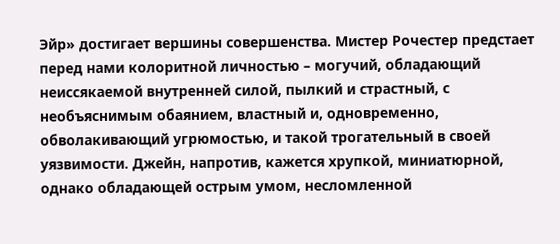Эйр» достигает вершины совершенства. Мистер Рочестер предстает перед нами колоритной личностью – могучий, обладающий неиссякаемой внутренней силой, пылкий и страстный, с необъяснимым обаянием, властный и, одновременно, обволакивающий угрюмостью, и такой трогательный в своей уязвимости. Джейн, напротив, кажется хрупкой, миниатюрной, однако обладающей острым умом, несломленной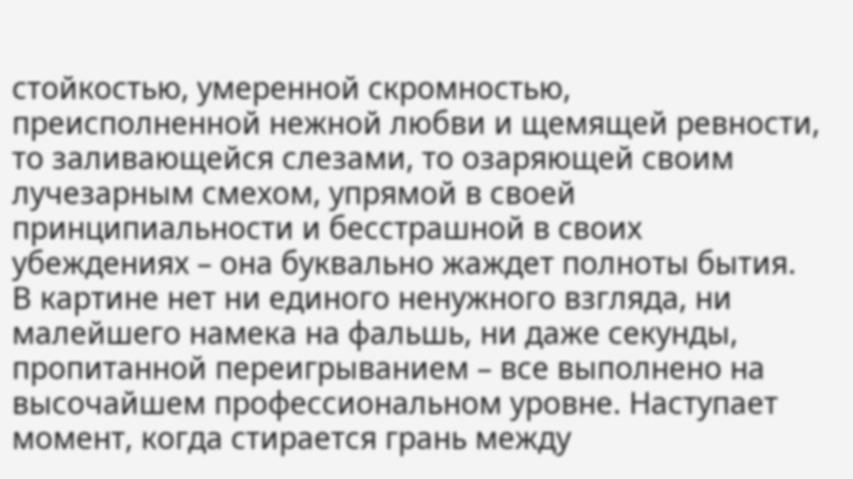стойкостью, умеренной скромностью, преисполненной нежной любви и щемящей ревности, то заливающейся слезами, то озаряющей своим лучезарным смехом, упрямой в своей принципиальности и бесстрашной в своих убеждениях – она буквально жаждет полноты бытия. В картине нет ни единого ненужного взгляда, ни малейшего намека на фальшь, ни даже секунды, пропитанной переигрыванием – все выполнено на высочайшем профессиональном уровне. Наступает момент, когда стирается грань между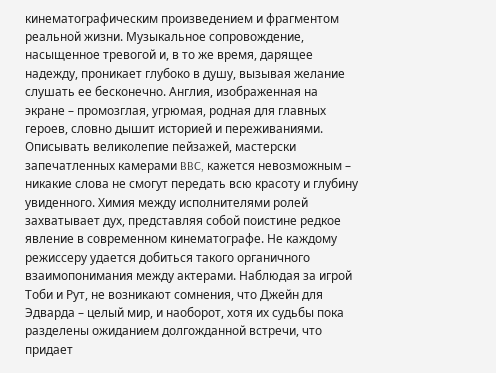кинематографическим произведением и фрагментом реальной жизни. Музыкальное сопровождение, насыщенное тревогой и, в то же время, дарящее надежду, проникает глубоко в душу, вызывая желание слушать ее бесконечно. Англия, изображенная на экране – промозглая, угрюмая, родная для главных героев, словно дышит историей и переживаниями. Описывать великолепие пейзажей, мастерски запечатленных камерами BBC, кажется невозможным – никакие слова не смогут передать всю красоту и глубину увиденного. Химия между исполнителями ролей захватывает дух, представляя собой поистине редкое явление в современном кинематографе. Не каждому режиссеру удается добиться такого органичного взаимопонимания между актерами. Наблюдая за игрой Тоби и Рут, не возникают сомнения, что Джейн для Эдварда – целый мир, и наоборот, хотя их судьбы пока разделены ожиданием долгожданной встречи, что придает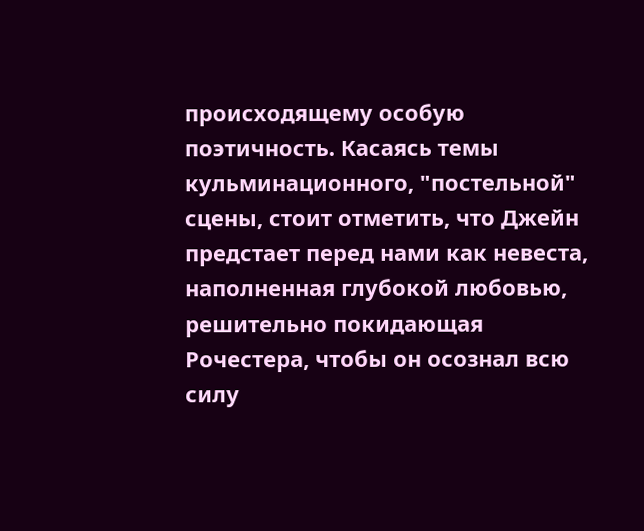происходящему особую поэтичность. Касаясь темы кульминационного, "постельной" сцены, стоит отметить, что Джейн предстает перед нами как невеста, наполненная глубокой любовью, решительно покидающая Рочестера, чтобы он осознал всю силу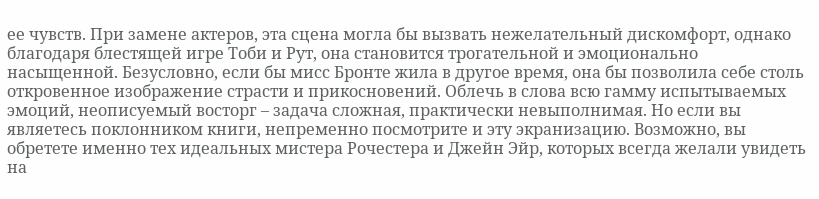ее чувств. При замене актеров, эта сцена могла бы вызвать нежелательный дискомфорт, однако благодаря блестящей игре Тоби и Рут, она становится трогательной и эмоционально насыщенной. Безусловно, если бы мисс Бронте жила в другое время, она бы позволила себе столь откровенное изображение страсти и прикосновений. Облечь в слова всю гамму испытываемых эмоций, неописуемый восторг – задача сложная, практически невыполнимая. Но если вы являетесь поклонником книги, непременно посмотрите и эту экранизацию. Возможно, вы обретете именно тех идеальных мистера Рочестера и Джейн Эйр, которых всегда желали увидеть на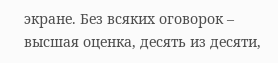экране. Без всяких оговорок – высшая оценка, десять из десяти,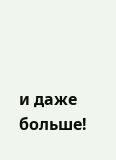и даже больше!